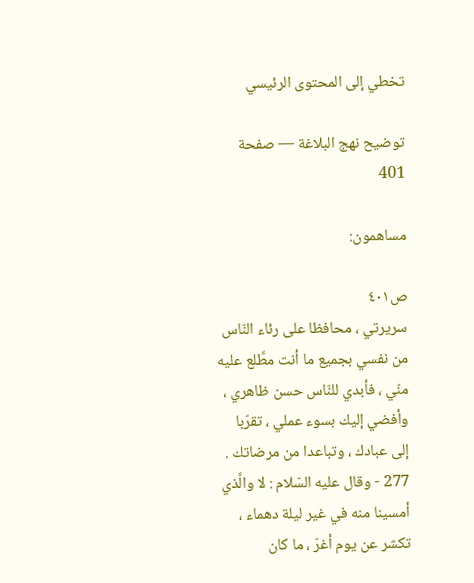تخطي إلى المحتوى الرئيسي

توضيح نهج البلاغة — صفحة 401

مساهمون:

ص٤٠١
سريرتي ، محافظا على رئاء النّاس من نفسي بجميع ما أنت مطَّلع عليه منّي ، فأبدي للنّاس حسن ظاهري ، وأفضي إليك بسوء عملي ، تقرّبا إلى عبادك ، وتباعدا من مرضاتك . 277 - وقال عليه السّلام : لا والَّذي أمسينا منه في غير ليلة دهماء ، تكشر عن يوم أغرّ ، ما كان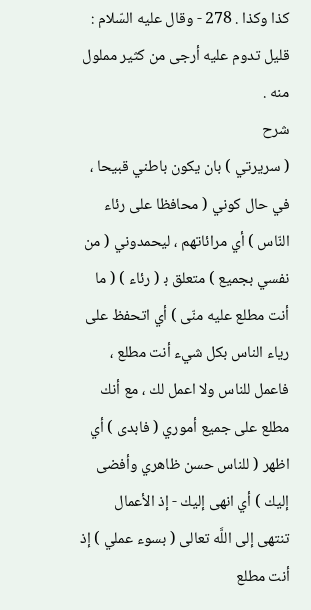كذا وكذا . 278 - وقال عليه السّلام : قليل تدوم عليه أرجى من كثير مملول منه .
شرح
( سريرتي ) بان يكون باطني قبيحا ، في حال كوني ( محافظا على رئاء النّاس ) أي مرائاتهم ، ليحمدوني ( من نفسي بجميع ) متعلق ب‍ ( رئاء ) ( ما أنت مطلع عليه منّى ) أي اتحفظ على رياء الناس بكل شيء أنت مطلع ، فاعمل للناس ولا اعمل لك ، مع أنك مطلع على جميع أموري ( فابدى ) أي اظهر ( للناس حسن ظاهري وأفضى إليك ) أي انهى إليك - إذ الأعمال تنتهى إلى اللَّه تعالى ( بسوء عملي ) إذ أنت مطلع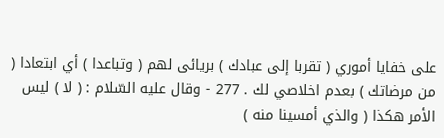على خفايا أموري ( تقربا إلى عبادك ) بريائى لهم ( وتباعدا ) أي ابتعادا ( من مرضاتك ) بعدم اخلاصي لك . 277 - وقال عليه السّلام : ( لا ) ليس الأمر هكذا ( والذي أمسينا منه )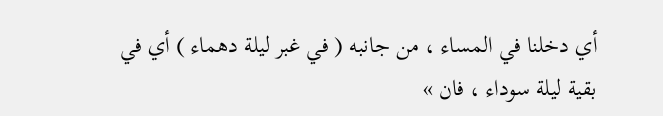أي دخلنا في المساء ، من جانبه ( في غبر ليلة دهماء ) أي في بقية ليلة سوداء ، فان »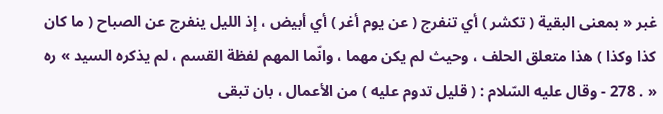غبر « بمعنى البقية ( تكشر ) أي تنفرج ( عن يوم أغر ) أي أبيض ، إذ الليل ينفرج عن الصباح ( ما كان كذا وكذا ) هذا متعلق الحلف ، وحيث لم يكن مهما ، وانّما المهم لفظة القسم ، لم يذكره السيد » ره « . 278 - وقال عليه السّلام : ( قليل تدوم عليه ) من الأعمال ، بان تبقى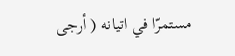مستمرّا في اتيانه ( أرجى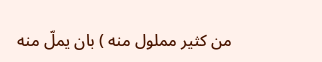من كثير مملول منه ) بان يملّ منه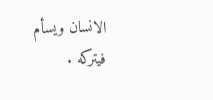الانسان ويسأم فيتركه .